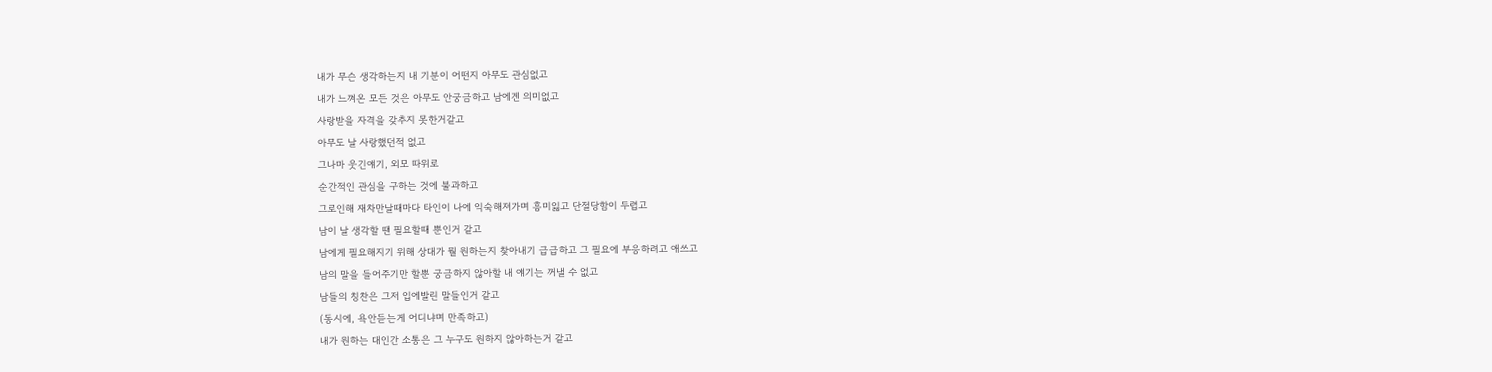내가 무슨 생각하는지 내 기분이 어떤지 아무도 관심없고
내가 느껴온 모든 것은 아무도 안궁금하고 남에겐 의미없고
사랑받을 자격을 갖추지 못한거같고
아무도 날 사랑했던적 없고
그나마 웃긴얘기, 외모 따위로
순간적인 관심을 구하는 것에 불과하고
그로인해 재차만날때마다 타인이 나에 익숙해져가며 흥미잃고 단절당함이 두렵고
남이 날 생각할 땐 필요할때 뿐인거 같고
남에게 필요해지기 위해 상대가 뭘 원하는지 찾아내기 급급하고 그 필요에 부응하려고 애쓰고
남의 말을 들어주기만 할뿐 궁금하지 않아할 내 얘기는 꺼낼 수 없고
남들의 칭찬은 그저 입에발린 말들인거 같고
(동시에, 욕안듣는게 어디냐며 만족하고)
내가 원하는 대인간 소통은 그 누구도 원하지 않아하는거 같고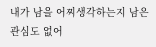내가 남을 어찌생각하는지 남은 관심도 없어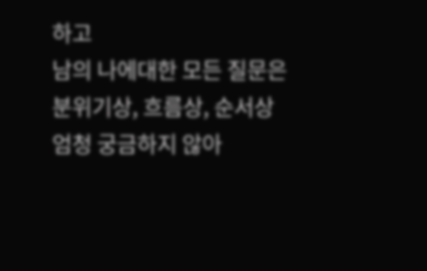하고
남의 나에대한 모든 질문은 분위기상, 흐름상, 순서상
엄청 궁금하지 않아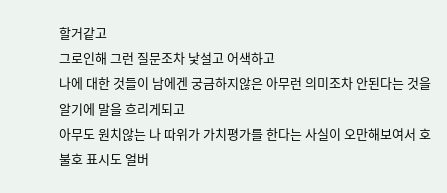할거같고
그로인해 그런 질문조차 낯설고 어색하고
나에 대한 것들이 남에겐 궁금하지않은 아무런 의미조차 안된다는 것을 알기에 말을 흐리게되고
아무도 원치않는 나 따위가 가치평가를 한다는 사실이 오만해보여서 호 불호 표시도 얼버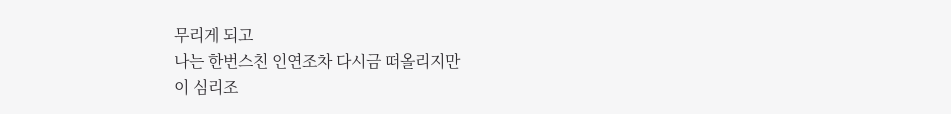무리게 되고
나는 한번스친 인연조차 다시금 떠올리지만
이 심리조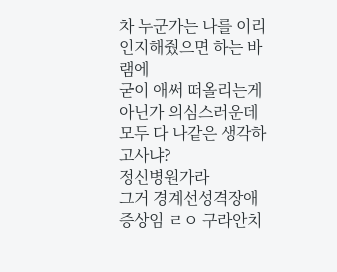차 누군가는 나를 이리 인지해줬으면 하는 바램에
굳이 애써 떠올리는게 아닌가 의심스러운데
모두 다 나같은 생각하고사냐?
정신병원가라
그거 경계선성격장애 증상임 ㄹㅇ 구라안치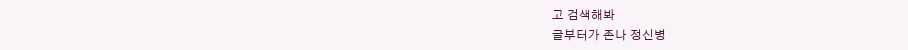고 검색해봐
글부터가 존나 정신병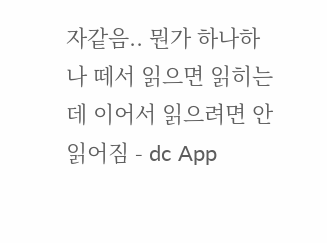자같음.. 뭔가 하나하나 떼서 읽으면 읽히는데 이어서 읽으려면 안 읽어짐 - dc App